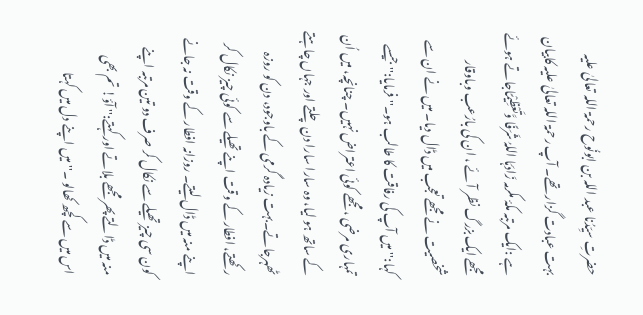حضرتِ سیِّدُنا عبد اللہ بن ابونُوح رحمۃ اللہ تعالیٰ علیہ بہت عبادت گزار تھے۔ آپ رحمۃ اللہ تعالیٰ علیہ کابیان ہے :ایک مرتبہ مکۂ مکرمہ زَادَہَا اللہُ شَرَفًا وَّتَعْظِیْمًاجاتے ہوئے مجھے ایک بزرگ نظر آئے ، ان کی بارُعب وباوقار شخصیت نے مجھے تعجب میں ڈال دیا۔ میں نے ان سے کہا:'' میں آپ کی رفاقت کا طالب ہو۔'' فرمایا:'' جیسے تمہاری مرضی ، مجھے کوئی اعتراض نہیں۔ چنانچہ، میں اُن کے ساتھ ہو لیا، وہ سارا سارا دن چلتے اور جہاں چاہتے ٹھہرجاتے۔بہت زیادہ گرمی کے باوجود، دن کو روزہ رکھتے، افطار کے وقت اپنے تھیلے سے کوئی چیز نکال کر اپنے منہ میں ڈال لیتے۔ روزانہ افطار کے وقت نہ جانے کون سی چیز تھیلے سے نکال کر صرف دو تین مرتبہ اپنے منہ میں ڈالتے پھر مجھے بلاتے اور کہتے:'' آؤ! تم بھی اس میں سے کچھ کھالو ۔'' میں اپنے دل میں کہتا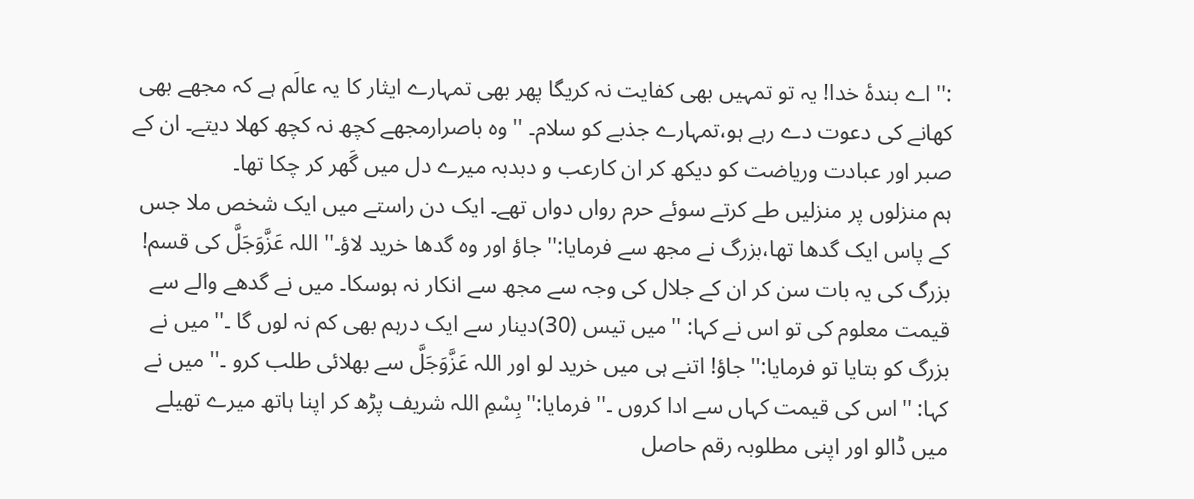:'' اے بندۂ خدا! یہ تو تمہیں بھی کفایت نہ کریگا پھر بھی تمہارے ایثار کا یہ عالَم ہے کہ مجھے بھی کھانے کی دعوت دے رہے ہو،تمہارے جذبے کو سلام۔ '' وہ باصرارمجھے کچھ نہ کچھ کھلا دیتے۔ ان کے صبر اور عبادت وریاضت کو دیکھ کر ان کارعب و دبدبہ میرے دل میں گَھر کر چکا تھا۔
ہم منزلوں پر منزلیں طے کرتے سوئے حرم رواں دواں تھے۔ ایک دن راستے میں ایک شخص ملا جس کے پاس ایک گدھا تھا،بزرگ نے مجھ سے فرمایا:'' جاؤ اور وہ گدھا خرید لاؤ۔'' اللہ عَزَّوَجَلَّ کی قسم! بزرگ کی یہ بات سن کر ان کے جلال کی وجہ سے مجھ سے انکار نہ ہوسکا۔ میں نے گدھے والے سے قیمت معلوم کی تو اس نے کہا: ''میں تیس (30)دینار سے ایک درہم بھی کم نہ لوں گا ۔''میں نے بزرگ کو بتایا تو فرمایا:'' جاؤ! اتنے ہی میں خرید لو اور اللہ عَزَّوَجَلَّ سے بھلائی طلب کرو ۔'' میں نے کہا: ''اس کی قیمت کہاں سے ادا کروں ۔'' فرمایا:''بِسْمِ اللہ شریف پڑھ کر اپنا ہاتھ میرے تھیلے میں ڈالو اور اپنی مطلوبہ رقم حاصل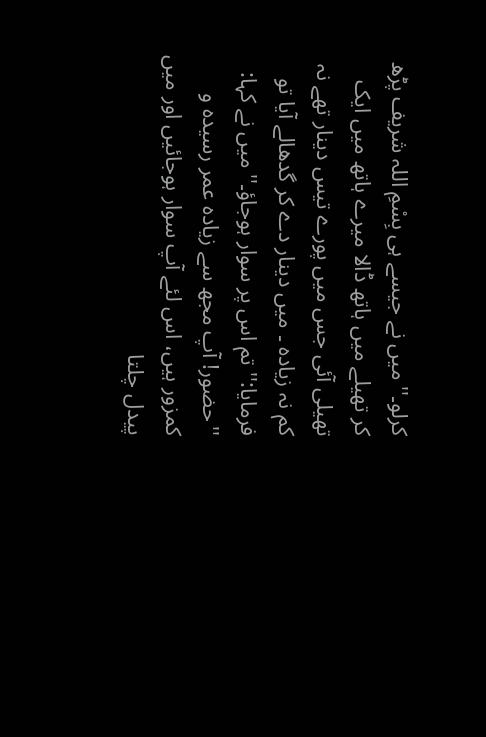کرلو۔'' میں نے جیسے ہی بِسْمِ اللہ شریف پڑھ کر تھیلے میں ہاتھ ڈالا میرے ہاتھ میں ایک تھیلی آئی جس میں پورے تیس دینار تھے نہ کم نہ زیادہ ۔ میں دینار دے کر گدھالے آیا تو فرمایا:'' تم اس پر سوار ہوجاؤ۔'' میں نے کہا: ''حضور! آپ مجھ سے زیادہ عمر رسیدہ و کمزور ہیں، اس لئے آپ سوار ہوجائیں اور میں پیدل چلتا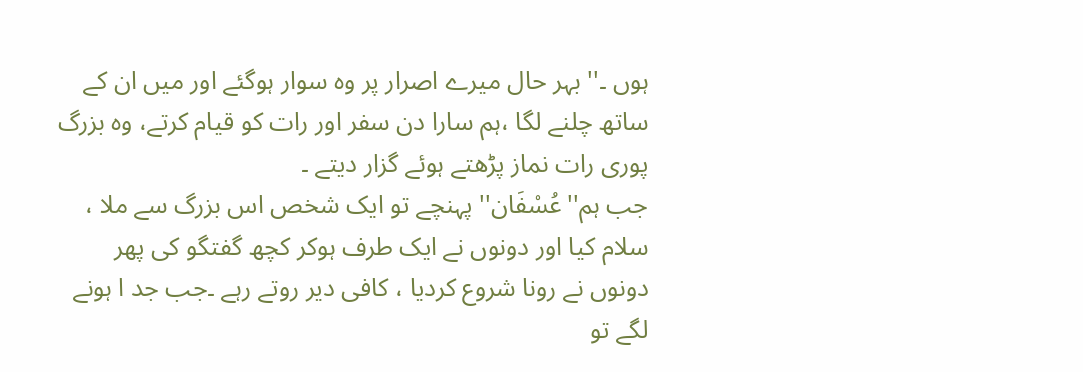ہوں ۔'' بہر حال میرے اصرار پر وہ سوار ہوگئے اور میں ان کے ساتھ چلنے لگا ،ہم سارا دن سفر اور رات کو قیام کرتے، وہ بزرگ پوری رات نماز پڑھتے ہوئے گزار دیتے ۔
جب ہم''عُسْفَان'' پہنچے تو ایک شخص اس بزرگ سے ملا ، سلام کیا اور دونوں نے ایک طرف ہوکر کچھ گفتگو کی پھر دونوں نے رونا شروع کردیا ، کافی دیر روتے رہے ۔جب جد ا ہونے لگے تو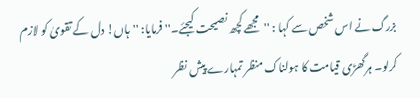بزرگ نے اس شخص سے کہا : ''مجھے کچھ نصیحت کیجئے۔'' فرمایا: ''ہاں! دل کے تقویٰ کو لازم کرلو۔ ہرگھڑی قیامت کا ہولناک منظر تمہارے پیش نظر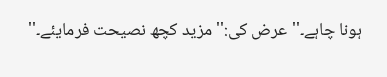ہونا چاہے۔'' عرض کی:'' مزید کچھ نصیحت فرمایئے۔''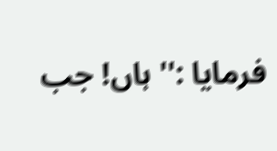فرمایا :'' ہاں! جب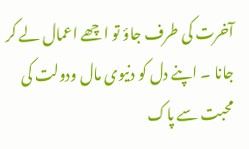آخرت کی طرف جاؤ تو اچھے اعمال لے کر جانا ۔ اپنے دل کو دنیوی مال ودولت کی محبت سے پاک